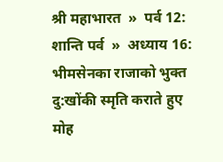श्री महाभारत  »  पर्व 12: शान्ति पर्व  »  अध्याय 16: भीमसेनका राजाको भुक्त दु:खोंकी स्मृति कराते हुए मोह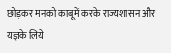छोड़कर मनको काबूमें करके राज्यशासन और यज्ञके लिये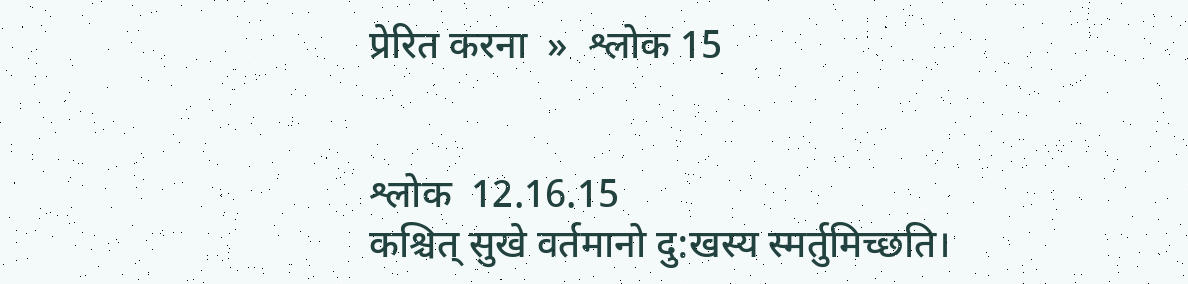प्रेरित करना  »  श्लोक 15


श्लोक  12.16.15
कश्चित् सुखे वर्तमानो दु:खस्य स्मर्तुमिच्छति।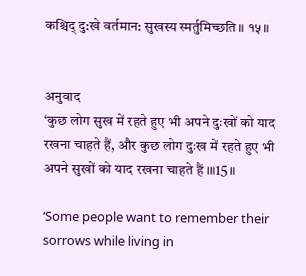कश्चिद् दु:खे वर्तमान: सुखस्य स्मर्तुमिच्छति॥ १५॥


अनुवाद
‘कुछ लोग सुख में रहते हुए भी अपने दुःखों को याद रखना चाहते हैं, और कुछ लोग दुःख में रहते हुए भी अपने सुखों को याद रखना चाहते हैं ।॥15॥

‘Some people want to remember their sorrows while living in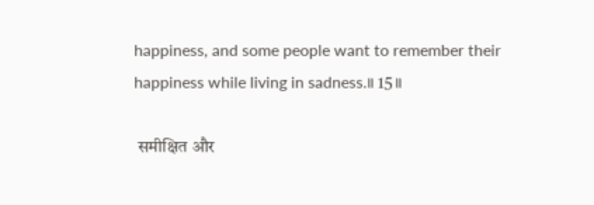happiness, and some people want to remember their happiness while living in sadness.॥ 15॥

 समीक्षित और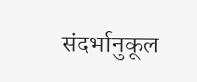संदर्भानुकूल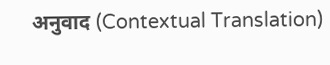अनुवाद (Contextual Translation)